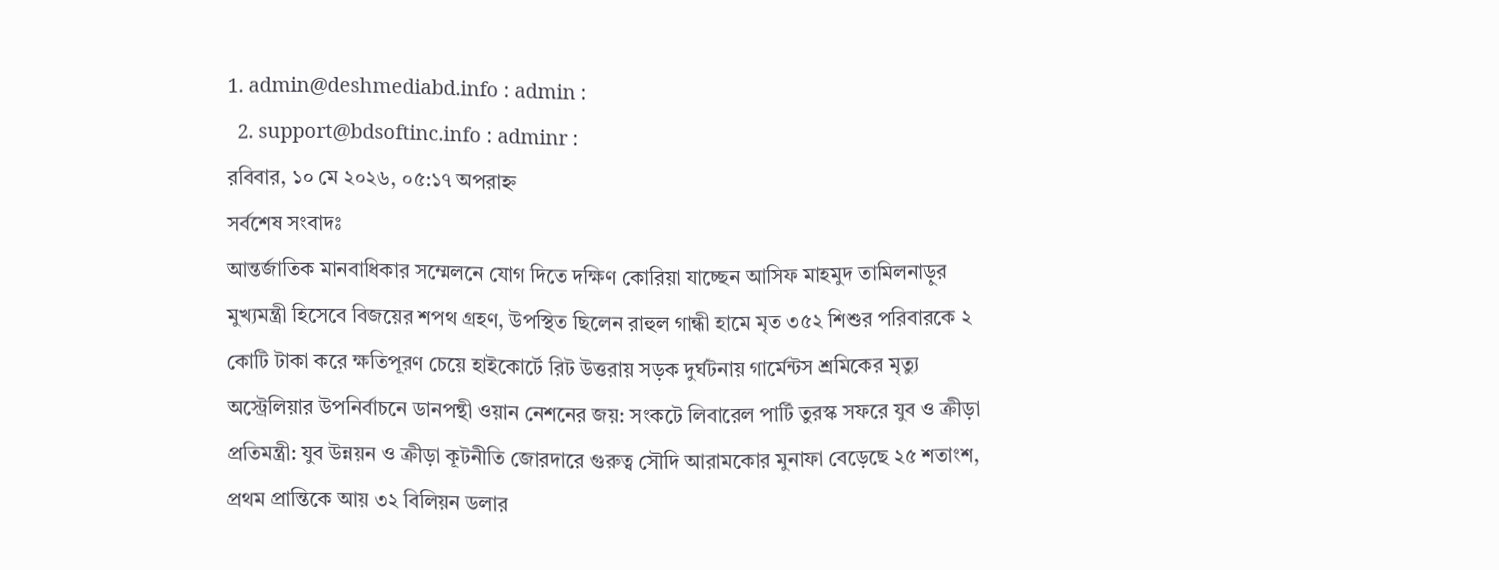1. admin@deshmediabd.info : admin :
  2. support@bdsoftinc.info : adminr :
রবিবার, ১০ মে ২০২৬, ০৫:১৭ অপরাহ্ন
সর্বশেষ সংবাদঃ
আন্তর্জাতিক মানবাধিকার সম্মেলনে যোগ দিতে দক্ষিণ কোরিয়া যাচ্ছেন আসিফ মাহমুদ তামিলনাড়ুর মুখ্যমন্ত্রী হিসেবে বিজয়ের শপথ গ্রহণ, উপস্থিত ছিলেন রাহুল গান্ধী হামে মৃত ৩৫২ শিশুর পরিবারকে ২ কোটি টাকা করে ক্ষতিপূরণ চেয়ে হাইকোর্টে রিট উত্তরায় সড়ক দুর্ঘটনায় গার্মেন্টস শ্রমিকের মৃত্যু অস্ট্রেলিয়ার উপনির্বাচনে ডানপন্থী ওয়ান নেশনের জয়: সংকটে লিবারেল পার্টি তুরস্ক সফরে যুব ও ক্রীড়া প্রতিমন্ত্রী: যুব উন্নয়ন ও ক্রীড়া কূটনীতি জোরদারে গুরুত্ব সৌদি আরামকোর মুনাফা বেড়েছে ২৫ শতাংশ, প্রথম প্রান্তিকে আয় ৩২ বিলিয়ন ডলার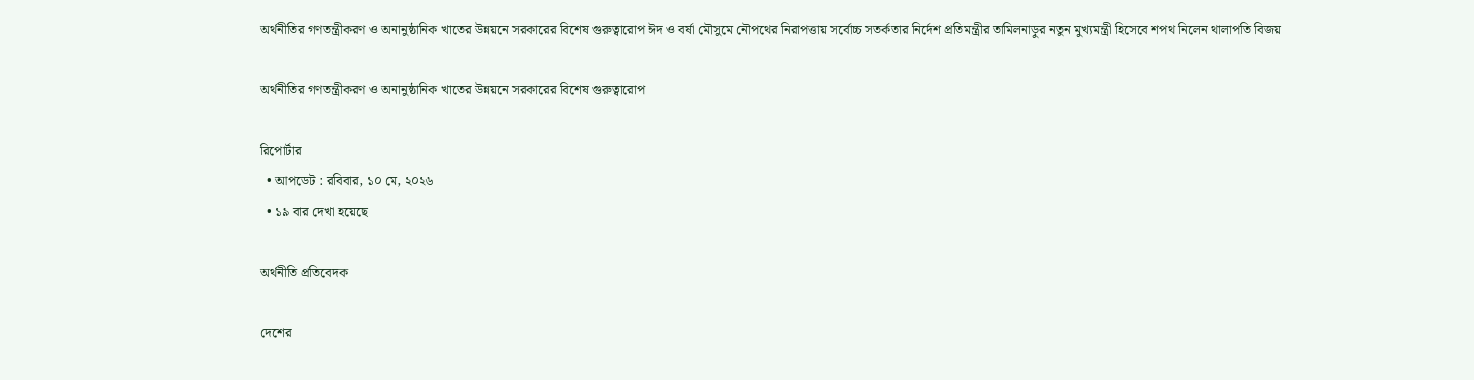অর্থনীতির গণতন্ত্রীকরণ ও অনানুষ্ঠানিক খাতের উন্নয়নে সরকারের বিশেষ গুরুত্বারোপ ঈদ ও বর্ষা মৌসুমে নৌপথের নিরাপত্তায় সর্বোচ্চ সতর্কতার নির্দেশ প্রতিমন্ত্রীর তামিলনাড়ুর নতুন মুখ্যমন্ত্রী হিসেবে শপথ নিলেন থালাপতি বিজয়

অর্থনীতির গণতন্ত্রীকরণ ও অনানুষ্ঠানিক খাতের উন্নয়নে সরকারের বিশেষ গুরুত্বারোপ

রিপোর্টার
  • আপডেট : রবিবার, ১০ মে, ২০২৬
  • ১৯ বার দেখা হয়েছে

অর্থনীতি প্রতিবেদক

দেশের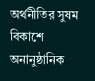অর্থনীতির সুষম বিকাশে অনানুষ্ঠানিক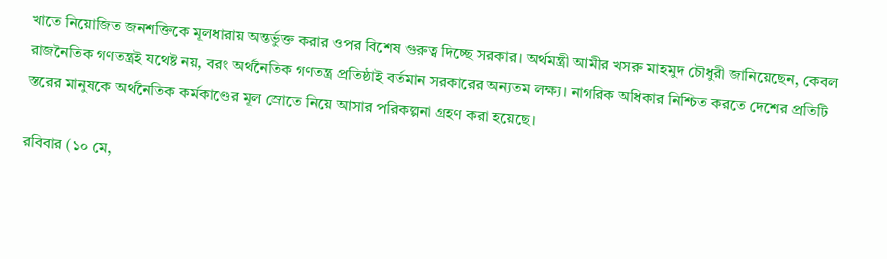খাতে নিয়োজিত জনশক্তিকে মূলধারায় অন্তর্ভুক্ত করার ওপর বিশেষ গুরুত্ব দিচ্ছে সরকার। অর্থমন্ত্রী আমীর খসরু মাহমুদ চৌধুরী জানিয়েছেন, কেবল রাজনৈতিক গণতন্ত্রই যথেষ্ট নয়, বরং অর্থনৈতিক গণতন্ত্র প্রতিষ্ঠাই বর্তমান সরকারের অন্যতম লক্ষ্য। নাগরিক অধিকার নিশ্চিত করতে দেশের প্রতিটি স্তরের মানুষকে অর্থনৈতিক কর্মকাণ্ডের মূল স্রোতে নিয়ে আসার পরিকল্পনা গ্রহণ করা হয়েছে।

রবিবার (১০ মে,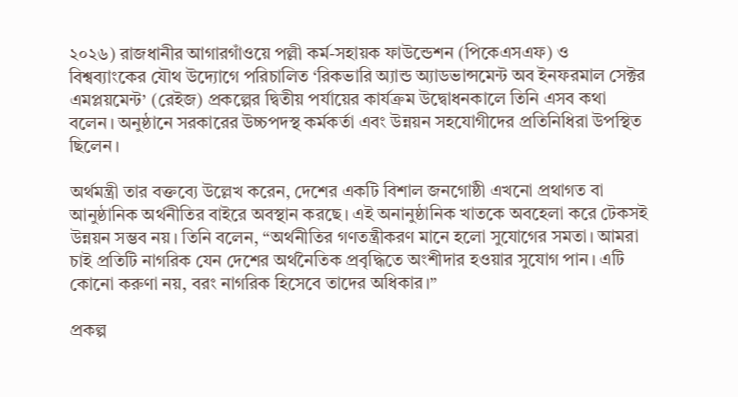২০২৬) রাজধানীর আগারগাঁওয়ে পল্লী কর্ম-সহায়ক ফাউন্ডেশন (পিকেএসএফ) ও বিশ্বব্যাংকের যৌথ উদ্যোগে পরিচালিত ‘রিকভারি অ্যান্ড অ্যাডভান্সমেন্ট অব ইনফরমাল সেক্টর এমপ্লয়মেন্ট’ (রেইজ) প্রকল্পের দ্বিতীয় পর্যায়ের কার্যক্রম উদ্বোধনকালে তিনি এসব কথা বলেন। অনুষ্ঠানে সরকারের উচ্চপদস্থ কর্মকর্তা এবং উন্নয়ন সহযোগীদের প্রতিনিধিরা উপস্থিত ছিলেন।

অর্থমন্ত্রী তার বক্তব্যে উল্লেখ করেন, দেশের একটি বিশাল জনগোষ্ঠী এখনো প্রথাগত বা আনুষ্ঠানিক অর্থনীতির বাইরে অবস্থান করছে। এই অনানুষ্ঠানিক খাতকে অবহেলা করে টেকসই উন্নয়ন সম্ভব নয়। তিনি বলেন, “অর্থনীতির গণতন্ত্রীকরণ মানে হলো সুযোগের সমতা। আমরা চাই প্রতিটি নাগরিক যেন দেশের অর্থনৈতিক প্রবৃদ্ধিতে অংশীদার হওয়ার সুযোগ পান। এটি কোনো করুণা নয়, বরং নাগরিক হিসেবে তাদের অধিকার।”

প্রকল্প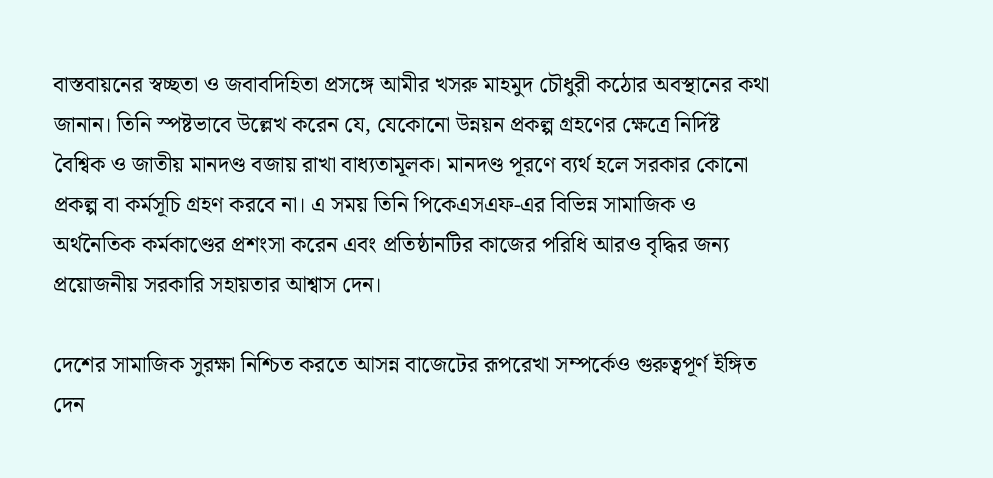বাস্তবায়নের স্বচ্ছতা ও জবাবদিহিতা প্রসঙ্গে আমীর খসরু মাহমুদ চৌধুরী কঠোর অবস্থানের কথা জানান। তিনি স্পষ্টভাবে উল্লেখ করেন যে, যেকোনো উন্নয়ন প্রকল্প গ্রহণের ক্ষেত্রে নির্দিষ্ট বৈশ্বিক ও জাতীয় মানদণ্ড বজায় রাখা বাধ্যতামূলক। মানদণ্ড পূরণে ব্যর্থ হলে সরকার কোনো প্রকল্প বা কর্মসূচি গ্রহণ করবে না। এ সময় তিনি পিকেএসএফ-এর বিভিন্ন সামাজিক ও অর্থনৈতিক কর্মকাণ্ডের প্রশংসা করেন এবং প্রতিষ্ঠানটির কাজের পরিধি আরও বৃদ্ধির জন্য প্রয়োজনীয় সরকারি সহায়তার আশ্বাস দেন।

দেশের সামাজিক সুরক্ষা নিশ্চিত করতে আসন্ন বাজেটের রূপরেখা সম্পর্কেও গুরুত্বপূর্ণ ইঙ্গিত দেন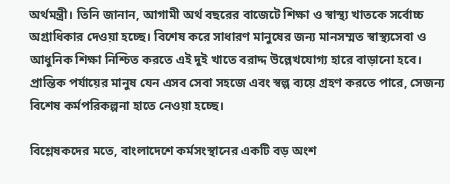অর্থমন্ত্রী। তিনি জানান, আগামী অর্থ বছরের বাজেটে শিক্ষা ও স্বাস্থ্য খাতকে সর্বোচ্চ অগ্রাধিকার দেওয়া হচ্ছে। বিশেষ করে সাধারণ মানুষের জন্য মানসম্মত স্বাস্থ্যসেবা ও আধুনিক শিক্ষা নিশ্চিত করতে এই দুই খাতে বরাদ্দ উল্লেখযোগ্য হারে বাড়ানো হবে। প্রান্তিক পর্যায়ের মানুষ যেন এসব সেবা সহজে এবং স্বল্প ব্যয়ে গ্রহণ করতে পারে, সেজন্য বিশেষ কর্মপরিকল্পনা হাতে নেওয়া হচ্ছে।

বিশ্লেষকদের মতে, বাংলাদেশে কর্মসংস্থানের একটি বড় অংশ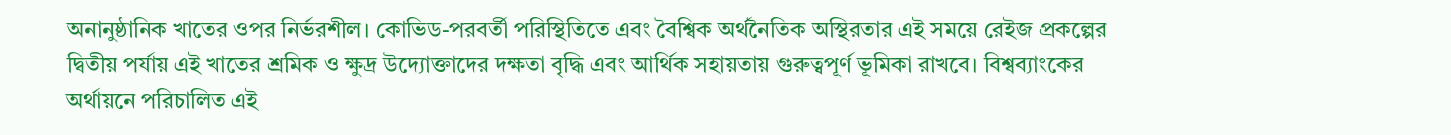অনানুষ্ঠানিক খাতের ওপর নির্ভরশীল। কোভিড-পরবর্তী পরিস্থিতিতে এবং বৈশ্বিক অর্থনৈতিক অস্থিরতার এই সময়ে রেইজ প্রকল্পের দ্বিতীয় পর্যায় এই খাতের শ্রমিক ও ক্ষুদ্র উদ্যোক্তাদের দক্ষতা বৃদ্ধি এবং আর্থিক সহায়তায় গুরুত্বপূর্ণ ভূমিকা রাখবে। বিশ্বব্যাংকের অর্থায়নে পরিচালিত এই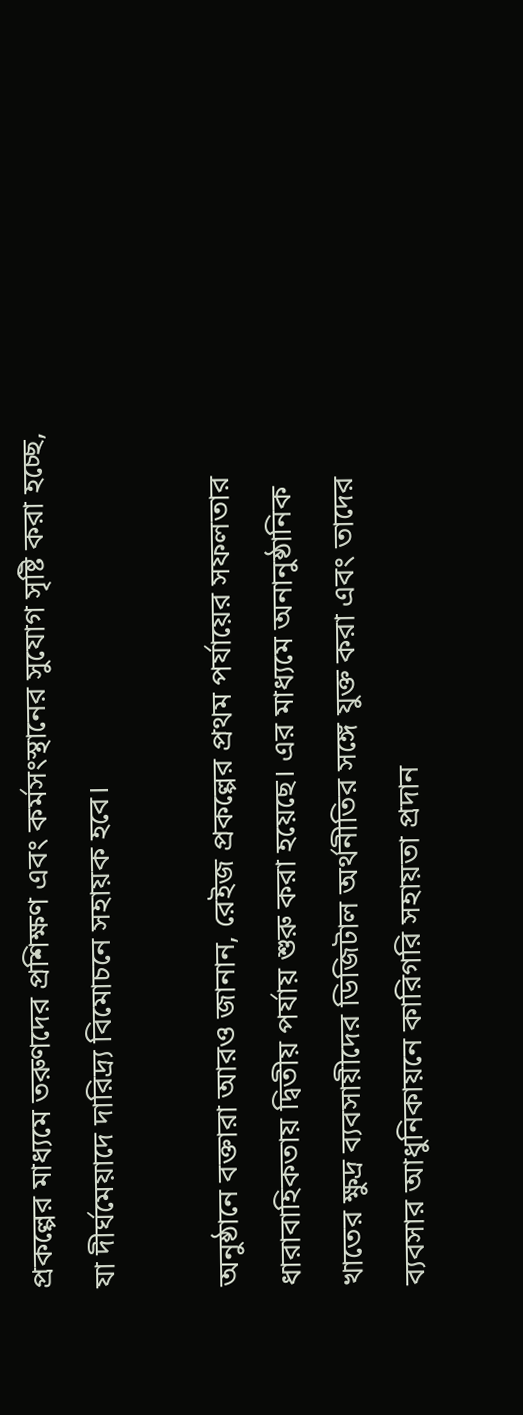প্রকল্পের মাধ্যমে তরুণদের প্রশিক্ষণ এবং কর্মসংস্থানের সুযোগ সৃষ্টি করা হচ্ছে, যা দীর্ঘমেয়াদে দারিদ্র্য বিমোচনে সহায়ক হবে।

অনুষ্ঠানে বক্তারা আরও জানান, রেইজ প্রকল্পের প্রথম পর্যায়ের সফলতার ধারাবাহিকতায় দ্বিতীয় পর্যায় শুরু করা হয়েছে। এর মাধ্যমে অনানুষ্ঠানিক খাতের ক্ষুদ্র ব্যবসায়ীদের ডিজিটাল অর্থনীতির সঙ্গে যুক্ত করা এবং তাদের ব্যবসার আধুনিকায়নে কারিগরি সহায়তা প্রদান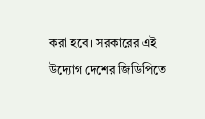করা হবে। সরকারের এই উদ্যোগ দেশের জিডিপিতে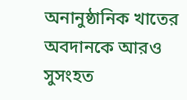অনানুষ্ঠানিক খাতের অবদানকে আরও সুসংহত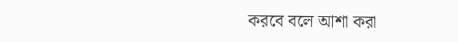করবে বলে আশা করা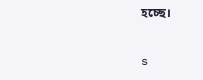হচ্ছে।

s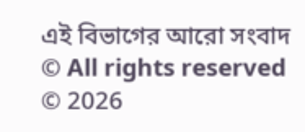এই বিভাগের আরো সংবাদ
© All rights reserved © 2026